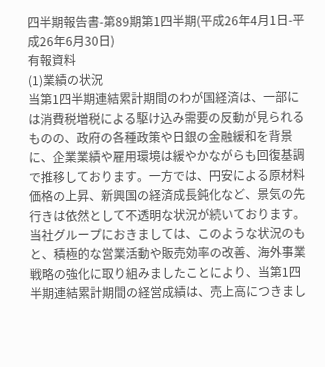四半期報告書-第89期第1四半期(平成26年4月1日-平成26年6月30日)
有報資料
(1)業績の状況
当第1四半期連結累計期間のわが国経済は、一部には消費税増税による駆け込み需要の反動が見られるものの、政府の各種政策や日銀の金融緩和を背景に、企業業績や雇用環境は緩やかながらも回復基調で推移しております。一方では、円安による原材料価格の上昇、新興国の経済成長鈍化など、景気の先行きは依然として不透明な状況が続いております。
当社グループにおきましては、このような状況のもと、積極的な営業活動や販売効率の改善、海外事業戦略の強化に取り組みましたことにより、当第1四半期連結累計期間の経営成績は、売上高につきまし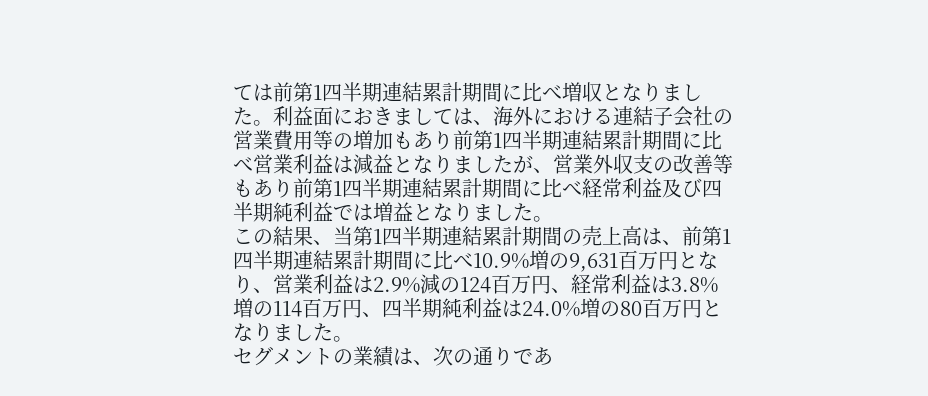ては前第1四半期連結累計期間に比べ増収となりました。利益面におきましては、海外における連結子会社の営業費用等の増加もあり前第1四半期連結累計期間に比べ営業利益は減益となりましたが、営業外収支の改善等もあり前第1四半期連結累計期間に比べ経常利益及び四半期純利益では増益となりました。
この結果、当第1四半期連結累計期間の売上高は、前第1四半期連結累計期間に比べ10.9%増の9,631百万円となり、営業利益は2.9%減の124百万円、経常利益は3.8%増の114百万円、四半期純利益は24.0%増の80百万円となりました。
セグメントの業績は、次の通りであ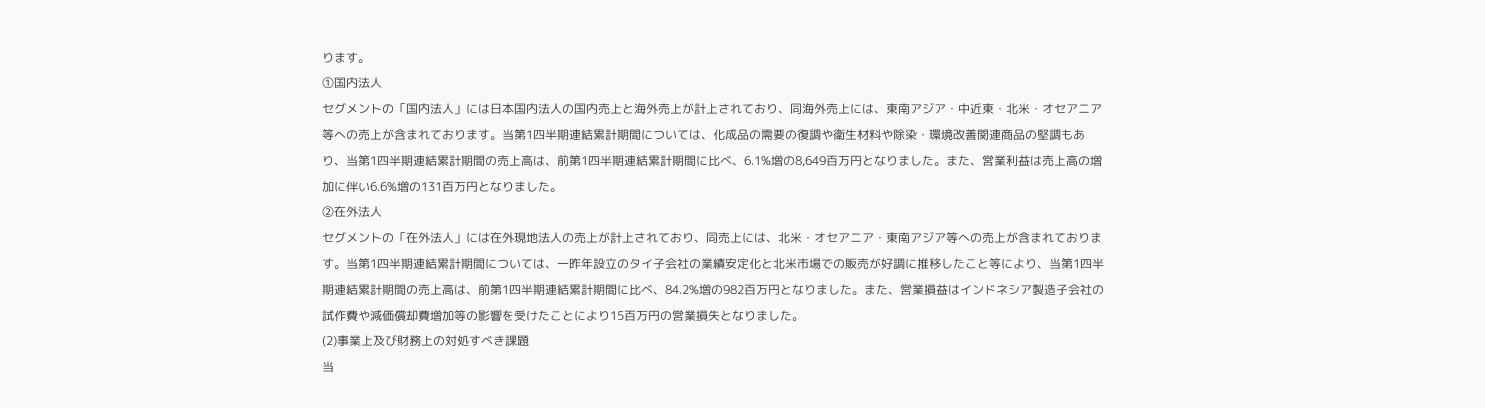ります。
①国内法人
セグメントの「国内法人」には日本国内法人の国内売上と海外売上が計上されており、同海外売上には、東南アジア・中近東・北米・オセアニア等への売上が含まれております。当第1四半期連結累計期間については、化成品の需要の復調や衛生材料や除染・環境改善関連商品の堅調もあり、当第1四半期連結累計期間の売上高は、前第1四半期連結累計期間に比べ、6.1%増の8,649百万円となりました。また、営業利益は売上高の増加に伴い6.6%増の131百万円となりました。
②在外法人
セグメントの「在外法人」には在外現地法人の売上が計上されており、同売上には、北米・オセアニア・東南アジア等への売上が含まれております。当第1四半期連結累計期間については、一昨年設立のタイ子会社の業績安定化と北米市場での販売が好調に推移したこと等により、当第1四半期連結累計期間の売上高は、前第1四半期連結累計期間に比べ、84.2%増の982百万円となりました。また、営業損益はインドネシア製造子会社の試作費や減価償却費増加等の影響を受けたことにより15百万円の営業損失となりました。
(2)事業上及び財務上の対処すべき課題
当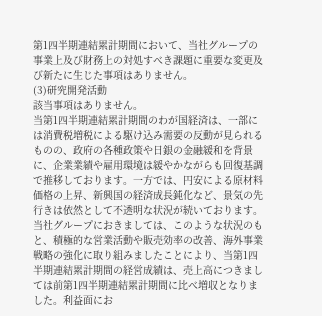第1四半期連結累計期間において、当社グループの事業上及び財務上の対処すべき課題に重要な変更及び新たに生じた事項はありません。
(3)研究開発活動
該当事項はありません。
当第1四半期連結累計期間のわが国経済は、一部には消費税増税による駆け込み需要の反動が見られるものの、政府の各種政策や日銀の金融緩和を背景に、企業業績や雇用環境は緩やかながらも回復基調で推移しております。一方では、円安による原材料価格の上昇、新興国の経済成長鈍化など、景気の先行きは依然として不透明な状況が続いております。
当社グループにおきましては、このような状況のもと、積極的な営業活動や販売効率の改善、海外事業戦略の強化に取り組みましたことにより、当第1四半期連結累計期間の経営成績は、売上高につきましては前第1四半期連結累計期間に比べ増収となりました。利益面にお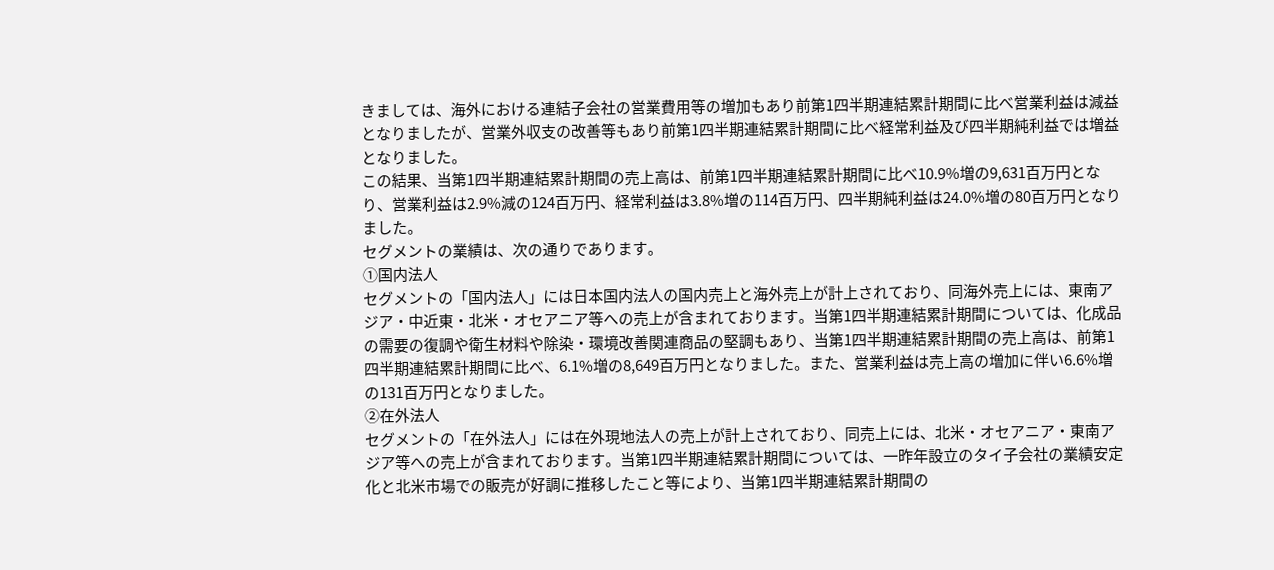きましては、海外における連結子会社の営業費用等の増加もあり前第1四半期連結累計期間に比べ営業利益は減益となりましたが、営業外収支の改善等もあり前第1四半期連結累計期間に比べ経常利益及び四半期純利益では増益となりました。
この結果、当第1四半期連結累計期間の売上高は、前第1四半期連結累計期間に比べ10.9%増の9,631百万円となり、営業利益は2.9%減の124百万円、経常利益は3.8%増の114百万円、四半期純利益は24.0%増の80百万円となりました。
セグメントの業績は、次の通りであります。
①国内法人
セグメントの「国内法人」には日本国内法人の国内売上と海外売上が計上されており、同海外売上には、東南アジア・中近東・北米・オセアニア等への売上が含まれております。当第1四半期連結累計期間については、化成品の需要の復調や衛生材料や除染・環境改善関連商品の堅調もあり、当第1四半期連結累計期間の売上高は、前第1四半期連結累計期間に比べ、6.1%増の8,649百万円となりました。また、営業利益は売上高の増加に伴い6.6%増の131百万円となりました。
②在外法人
セグメントの「在外法人」には在外現地法人の売上が計上されており、同売上には、北米・オセアニア・東南アジア等への売上が含まれております。当第1四半期連結累計期間については、一昨年設立のタイ子会社の業績安定化と北米市場での販売が好調に推移したこと等により、当第1四半期連結累計期間の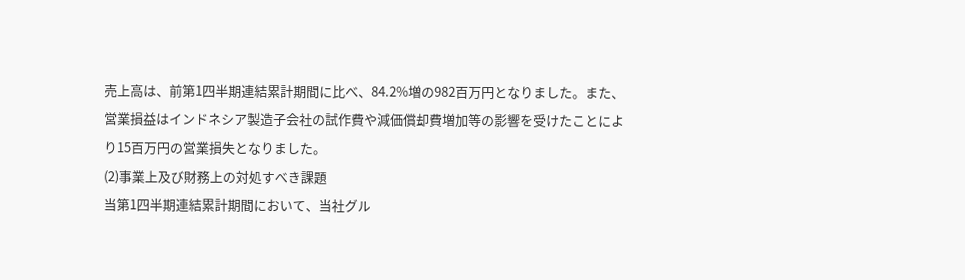売上高は、前第1四半期連結累計期間に比べ、84.2%増の982百万円となりました。また、営業損益はインドネシア製造子会社の試作費や減価償却費増加等の影響を受けたことにより15百万円の営業損失となりました。
(2)事業上及び財務上の対処すべき課題
当第1四半期連結累計期間において、当社グル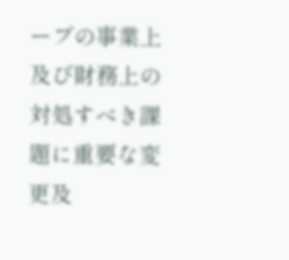ープの事業上及び財務上の対処すべき課題に重要な変更及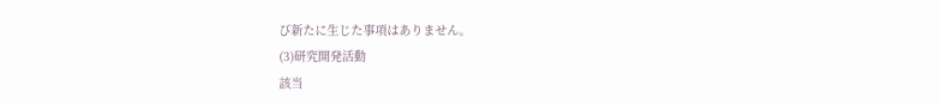び新たに生じた事項はありません。
(3)研究開発活動
該当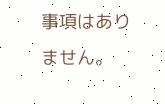事項はありません。